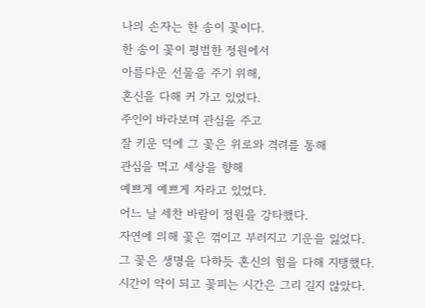나의 손자는 한 송이 꽃이다.
한 송이 꽃이 평범한 정원에서
아름다운 선물을 주기 위해,
혼신을 다해 커 가고 있었다.
주인이 바라보며 관심을 주고
잘 키운 덕에 그 꽃은 위로와 격려를 통해
관심을 먹고 세상을 향해
예쁘게 예쁘게 자라고 있었다.
어느 날 세찬 바람이 정원을 강타했다.
자연에 의해 꽃은 꺾이고 부러지고 기운을 잃었다.
그 꽃은 생명을 다하듯 혼신의 힘을 다해 지탱했다.
시간이 약이 되고 꽃피는 시간은 그리 길지 않았다.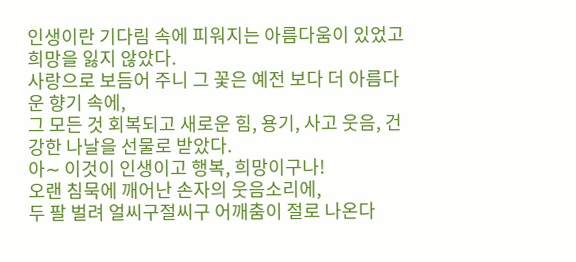인생이란 기다림 속에 피워지는 아름다움이 있었고
희망을 잃지 않았다.
사랑으로 보듬어 주니 그 꽃은 예전 보다 더 아름다운 향기 속에,
그 모든 것 회복되고 새로운 힘, 용기, 사고 웃음, 건강한 나날을 선물로 받았다.
아∼ 이것이 인생이고 행복, 희망이구나!
오랜 침묵에 깨어난 손자의 웃음소리에,
두 팔 벌려 얼씨구절씨구 어깨춤이 절로 나온다